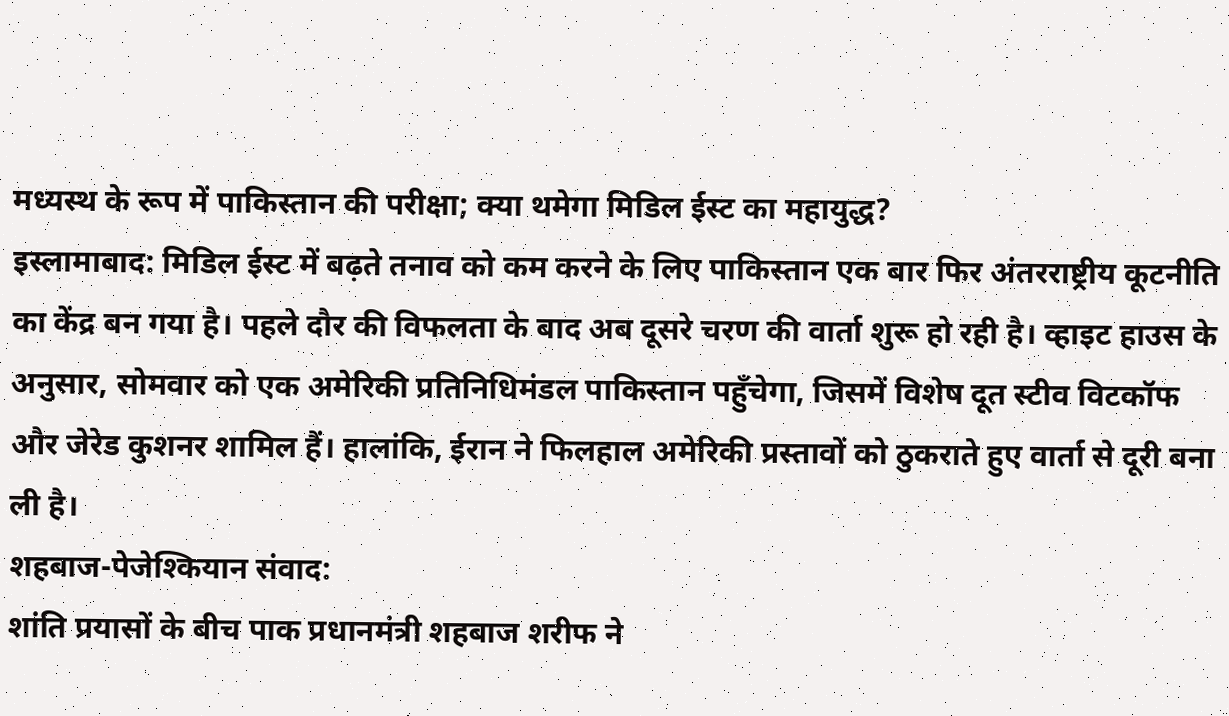मध्यस्थ के रूप में पाकिस्तान की परीक्षा; क्या थमेगा मिडिल ईस्ट का महायुद्ध?
इस्लामाबाद: मिडिल ईस्ट में बढ़ते तनाव को कम करने के लिए पाकिस्तान एक बार फिर अंतरराष्ट्रीय कूटनीति का केंद्र बन गया है। पहले दौर की विफलता के बाद अब दूसरे चरण की वार्ता शुरू हो रही है। व्हाइट हाउस के अनुसार, सोमवार को एक अमेरिकी प्रतिनिधिमंडल पाकिस्तान पहुँचेगा, जिसमें विशेष दूत स्टीव विटकॉफ और जेरेड कुशनर शामिल हैं। हालांकि, ईरान ने फिलहाल अमेरिकी प्रस्तावों को ठुकराते हुए वार्ता से दूरी बना ली है।
शहबाज-पेजेश्कियान संवाद:
शांति प्रयासों के बीच पाक प्रधानमंत्री शहबाज शरीफ ने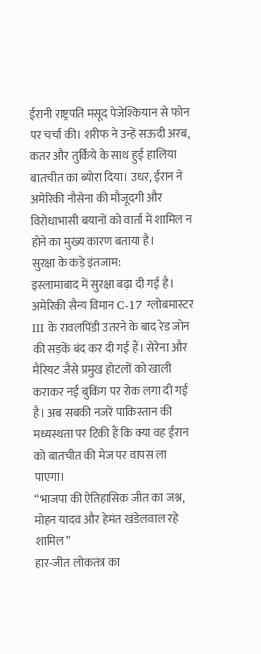ईरानी राष्ट्रपति मसूद पेजेश्कियान से फोन पर चर्चा की। शरीफ ने उन्हें सऊदी अरब, कतर और तुर्किये के साथ हुई हालिया बातचीत का ब्योरा दिया। उधर, ईरान ने अमेरिकी नौसेना की मौजूदगी और विरोधाभासी बयानों को वार्ता में शामिल न होने का मुख्य कारण बताया है।
सुरक्षा के कड़े इंतजाम:
इस्लामाबाद में सुरक्षा बढ़ा दी गई है। अमेरिकी सैन्य विमान C-17 ग्लोबमास्टर III के रावलपिंडी उतरने के बाद रेड जोन की सड़कें बंद कर दी गई हैं। सेरेना और मैरियट जैसे प्रमुख होटलों को खाली कराकर नई बुकिंग पर रोक लगा दी गई है। अब सबकी नजरें पाकिस्तान की मध्यस्थता पर टिकी हैं कि क्या वह ईरान को बातचीत की मेज पर वापस ला पाएगा।
“भाजपा की ऐतिहासिक जीत का जश्न, मोहन यादव और हेमंत खंडेलवाल रहे शामिल”
हार-जीत लोकतंत्र का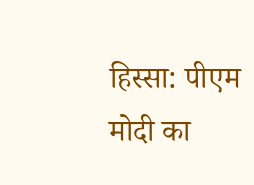हिस्सा: पीएम मोदी का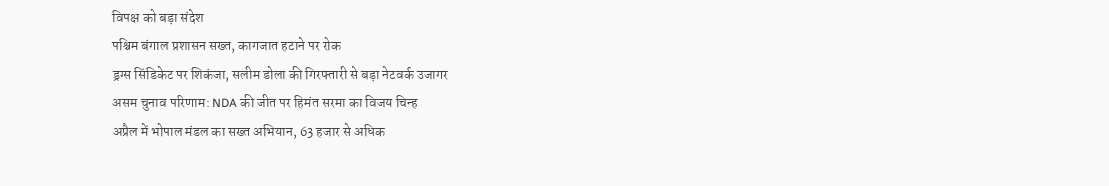विपक्ष को बड़ा संदेश
पश्चिम बंगाल प्रशासन सख्त, कागजात हटाने पर रोक
ड्रग्स सिंडिकेट पर शिकंजा, सलीम डोला की गिरफ्तारी से बड़ा नेटवर्क उजागर
असम चुनाव परिणाम: NDA की जीत पर हिमंत सरमा का विजय चिन्ह
अप्रैल में भोपाल मंडल का सख्त अभियान, 63 हजार से अधिक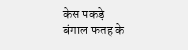केस पकड़े
बंगाल फतह के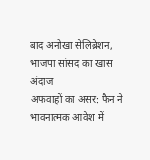बाद अनोखा सेलिब्रेशन, भाजपा सांसद का खास अंदाज
अफवाहों का असर: फैन ने भावनात्मक आवेश में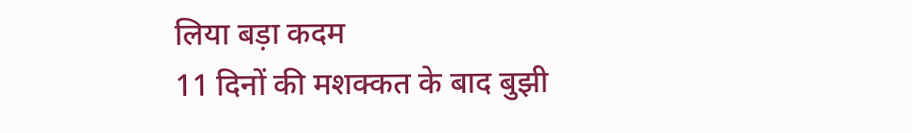लिया बड़ा कदम
11 दिनों की मशक्कत के बाद बुझी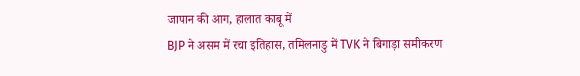जापान की आग, हालात काबू में
BJP ने असम में रचा इतिहास, तमिलनाडु में TVK ने बिगाड़ा समीकरण